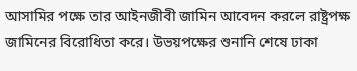আসামির পক্ষে তার আইনজীবী জামিন আবেদন করলে রাষ্ট্রপক্ষ জামিনের বিরোধিতা করে। উভয়পক্ষের শুনানি শেষে ঢাকা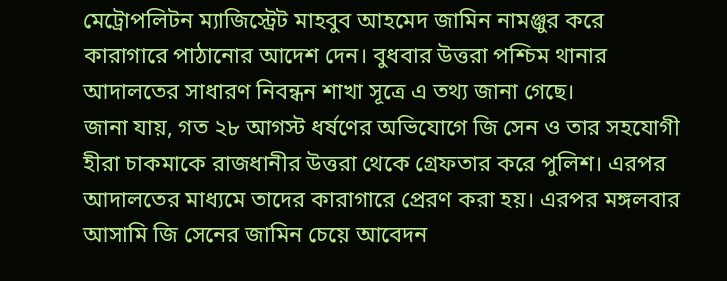মেট্রোপলিটন ম্যাজিস্ট্রেট মাহবুব আহমেদ জামিন নামঞ্জুর করে কারাগারে পাঠানোর আদেশ দেন। বুধবার উত্তরা পশ্চিম থানার আদালতের সাধারণ নিবন্ধন শাখা সূত্রে এ তথ্য জানা গেছে।
জানা যায়, গত ২৮ আগস্ট ধর্ষণের অভিযোগে জি সেন ও তার সহযোগী হীরা চাকমাকে রাজধানীর উত্তরা থেকে গ্রেফতার করে পুলিশ। এরপর আদালতের মাধ্যমে তাদের কারাগারে প্রেরণ করা হয়। এরপর মঙ্গলবার আসামি জি সেনের জামিন চেয়ে আবেদন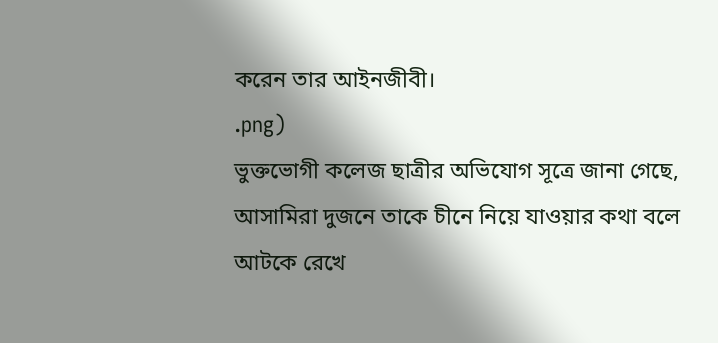করেন তার আইনজীবী।
.png)
ভুক্তভোগী কলেজ ছাত্রীর অভিযোগ সূত্রে জানা গেছে, আসামিরা দুজনে তাকে চীনে নিয়ে যাওয়ার কথা বলে আটকে রেখে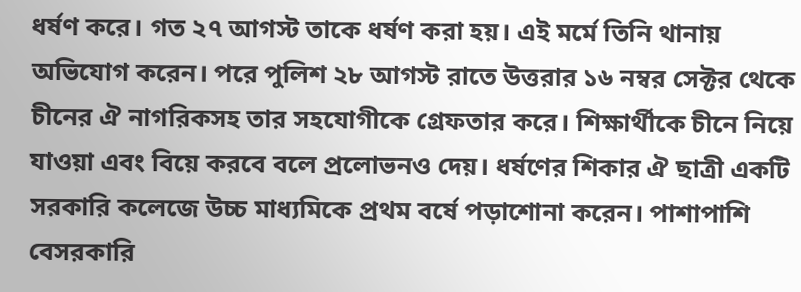ধর্ষণ করে। গত ২৭ আগস্ট তাকে ধর্ষণ করা হয়। এই মর্মে তিনি থানায় অভিযোগ করেন। পরে পুলিশ ২৮ আগস্ট রাতে উত্তরার ১৬ নম্বর সেক্টর থেকে চীনের ঐ নাগরিকসহ তার সহযোগীকে গ্রেফতার করে। শিক্ষার্থীকে চীনে নিয়ে যাওয়া এবং বিয়ে করবে বলে প্রলোভনও দেয়। ধর্ষণের শিকার ঐ ছাত্রী একটি সরকারি কলেজে উচ্চ মাধ্যমিকে প্রথম বর্ষে পড়াশোনা করেন। পাশাপাশি বেসরকারি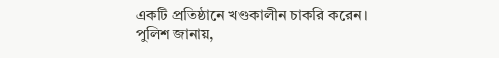একটি প্রতিষ্ঠানে খণ্ডকালীন চাকরি করেন।
পুলিশ জানায়,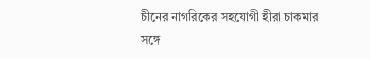চীনের নাগরিকের সহযোগী হীরা চাকমার সঙ্গে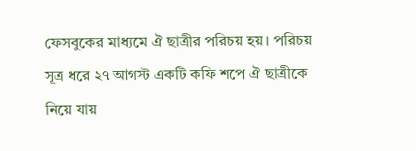ফেসবুকের মাধ্যমে ঐ ছাত্রীর পরিচয় হয়। পরিচয় সূত্র ধরে ২৭ আগস্ট একটি কফি শপে ঐ ছাত্রীকে নিয়ে যায়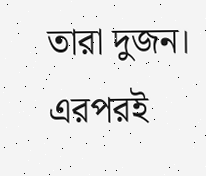তারা দুজন। এরপরই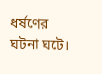ধর্ষণের ঘটনা ঘটে।